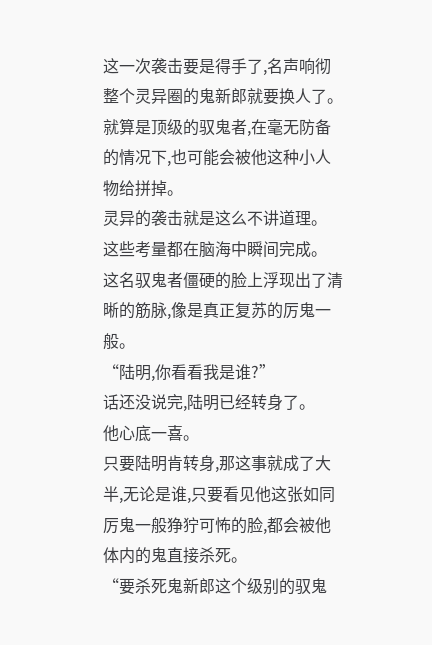这一次袭击要是得手了,名声响彻整个灵异圈的鬼新郎就要换人了。
就算是顶级的驭鬼者,在毫无防备的情况下,也可能会被他这种小人物给拼掉。
灵异的袭击就是这么不讲道理。
这些考量都在脑海中瞬间完成。
这名驭鬼者僵硬的脸上浮现出了清晰的筋脉,像是真正复苏的厉鬼一般。
“陆明,你看看我是谁?”
话还没说完,陆明已经转身了。
他心底一喜。
只要陆明肯转身,那这事就成了大半,无论是谁,只要看见他这张如同厉鬼一般狰狞可怖的脸,都会被他体内的鬼直接杀死。
“要杀死鬼新郎这个级别的驭鬼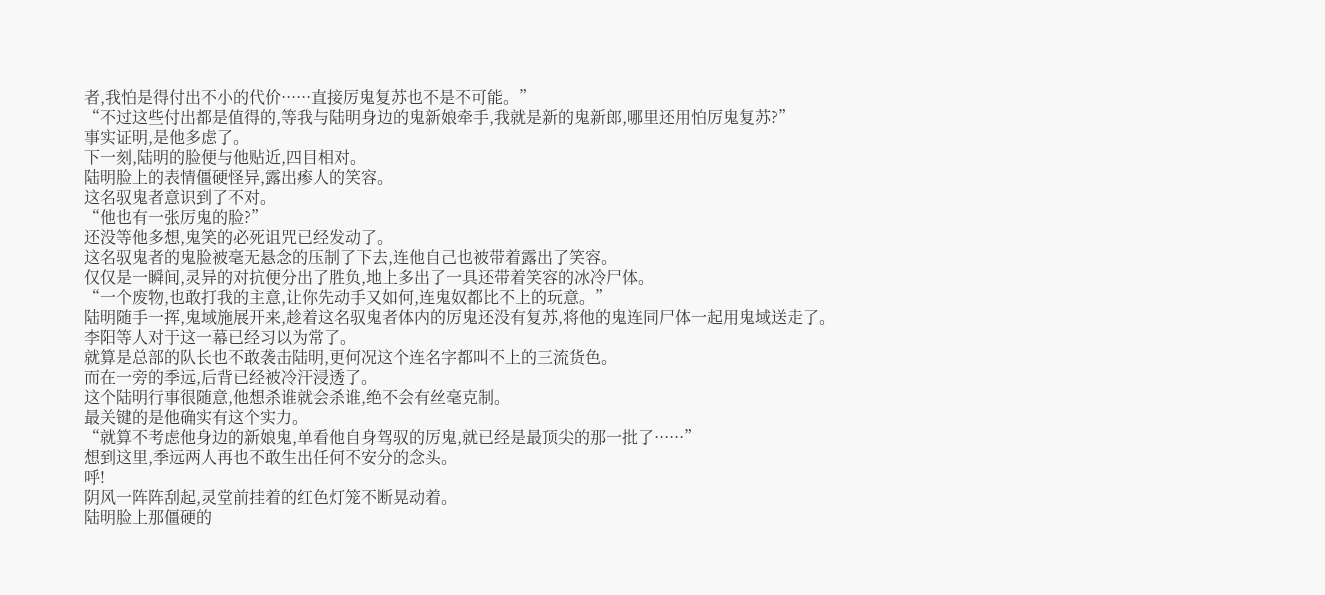者,我怕是得付出不小的代价······直接厉鬼复苏也不是不可能。”
“不过这些付出都是值得的,等我与陆明身边的鬼新娘牵手,我就是新的鬼新郎,哪里还用怕厉鬼复苏?”
事实证明,是他多虑了。
下一刻,陆明的脸便与他贴近,四目相对。
陆明脸上的表情僵硬怪异,露出瘆人的笑容。
这名驭鬼者意识到了不对。
“他也有一张厉鬼的脸?”
还没等他多想,鬼笑的必死诅咒已经发动了。
这名驭鬼者的鬼脸被毫无悬念的压制了下去,连他自己也被带着露出了笑容。
仅仅是一瞬间,灵异的对抗便分出了胜负,地上多出了一具还带着笑容的冰冷尸体。
“一个废物,也敢打我的主意,让你先动手又如何,连鬼奴都比不上的玩意。”
陆明随手一挥,鬼域施展开来,趁着这名驭鬼者体内的厉鬼还没有复苏,将他的鬼连同尸体一起用鬼域送走了。
李阳等人对于这一幕已经习以为常了。
就算是总部的队长也不敢袭击陆明,更何况这个连名字都叫不上的三流货色。
而在一旁的季远,后背已经被冷汗浸透了。
这个陆明行事很随意,他想杀谁就会杀谁,绝不会有丝毫克制。
最关键的是他确实有这个实力。
“就算不考虑他身边的新娘鬼,单看他自身驾驭的厉鬼,就已经是最顶尖的那一批了······”
想到这里,季远两人再也不敢生出任何不安分的念头。
呼!
阴风一阵阵刮起,灵堂前挂着的红色灯笼不断晃动着。
陆明脸上那僵硬的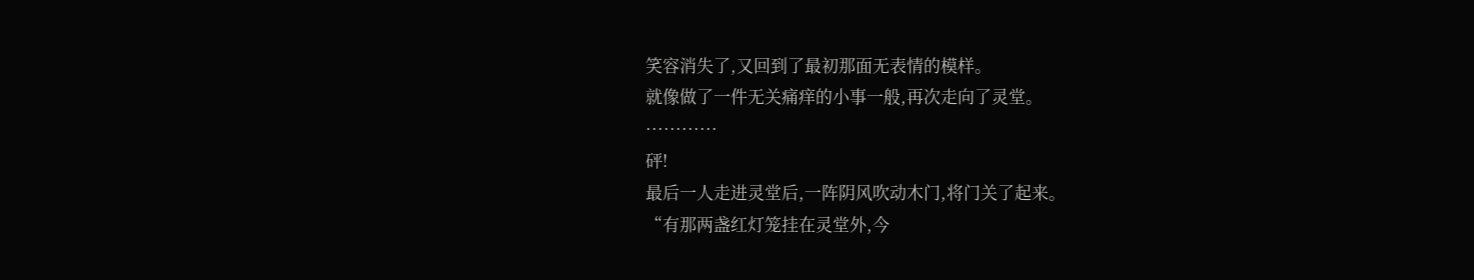笑容消失了,又回到了最初那面无表情的模样。
就像做了一件无关痛痒的小事一般,再次走向了灵堂。
············
砰!
最后一人走进灵堂后,一阵阴风吹动木门,将门关了起来。
“有那两盏红灯笼挂在灵堂外,今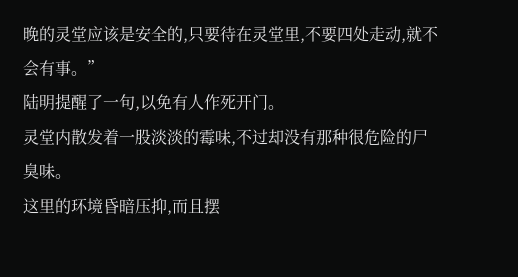晚的灵堂应该是安全的,只要待在灵堂里,不要四处走动,就不会有事。”
陆明提醒了一句,以免有人作死开门。
灵堂内散发着一股淡淡的霉味,不过却没有那种很危险的尸臭味。
这里的环境昏暗压抑,而且摆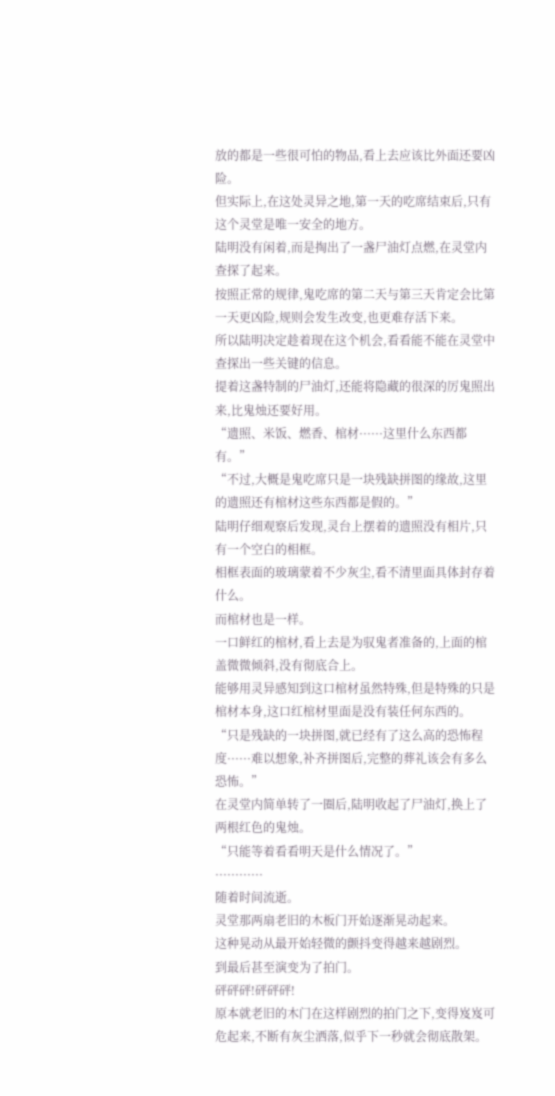放的都是一些很可怕的物品,看上去应该比外面还要凶险。
但实际上,在这处灵异之地,第一天的吃席结束后,只有这个灵堂是唯一安全的地方。
陆明没有闲着,而是掏出了一盏尸油灯点燃,在灵堂内查探了起来。
按照正常的规律,鬼吃席的第二天与第三天肯定会比第一天更凶险,规则会发生改变,也更难存活下来。
所以陆明决定趁着现在这个机会,看看能不能在灵堂中查探出一些关键的信息。
提着这盏特制的尸油灯,还能将隐藏的很深的厉鬼照出来,比鬼烛还要好用。
“遗照、米饭、燃香、棺材······这里什么东西都有。”
“不过,大概是鬼吃席只是一块残缺拼图的缘故,这里的遗照还有棺材这些东西都是假的。”
陆明仔细观察后发现,灵台上摆着的遗照没有相片,只有一个空白的相框。
相框表面的玻璃蒙着不少灰尘,看不清里面具体封存着什么。
而棺材也是一样。
一口鲜红的棺材,看上去是为驭鬼者准备的,上面的棺盖微微倾斜,没有彻底合上。
能够用灵异感知到这口棺材虽然特殊,但是特殊的只是棺材本身,这口红棺材里面是没有装任何东西的。
“只是残缺的一块拼图,就已经有了这么高的恐怖程度······难以想象,补齐拼图后,完整的葬礼该会有多么恐怖。”
在灵堂内简单转了一圈后,陆明收起了尸油灯,换上了两根红色的鬼烛。
“只能等着看看明天是什么情况了。”
············
随着时间流逝。
灵堂那两扇老旧的木板门开始逐渐晃动起来。
这种晃动从最开始轻微的颤抖变得越来越剧烈。
到最后甚至演变为了拍门。
砰砰砰!砰砰砰!
原本就老旧的木门在这样剧烈的拍门之下,变得岌岌可危起来,不断有灰尘洒落,似乎下一秒就会彻底散架。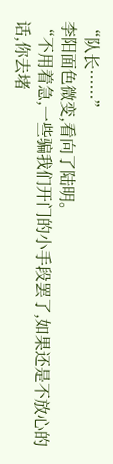“队长······”
李阳面色微变,看向了陆明。
“不用着急,一些骗我们开门的小手段罢了,如果还是不放心的话,你去堵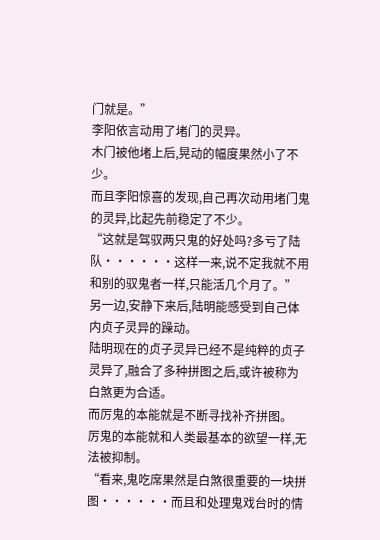门就是。”
李阳依言动用了堵门的灵异。
木门被他堵上后,晃动的幅度果然小了不少。
而且李阳惊喜的发现,自己再次动用堵门鬼的灵异,比起先前稳定了不少。
“这就是驾驭两只鬼的好处吗?多亏了陆队······这样一来,说不定我就不用和别的驭鬼者一样,只能活几个月了。”
另一边,安静下来后,陆明能感受到自己体内贞子灵异的躁动。
陆明现在的贞子灵异已经不是纯粹的贞子灵异了,融合了多种拼图之后,或许被称为白煞更为合适。
而厉鬼的本能就是不断寻找补齐拼图。
厉鬼的本能就和人类最基本的欲望一样,无法被抑制。
“看来,鬼吃席果然是白煞很重要的一块拼图······而且和处理鬼戏台时的情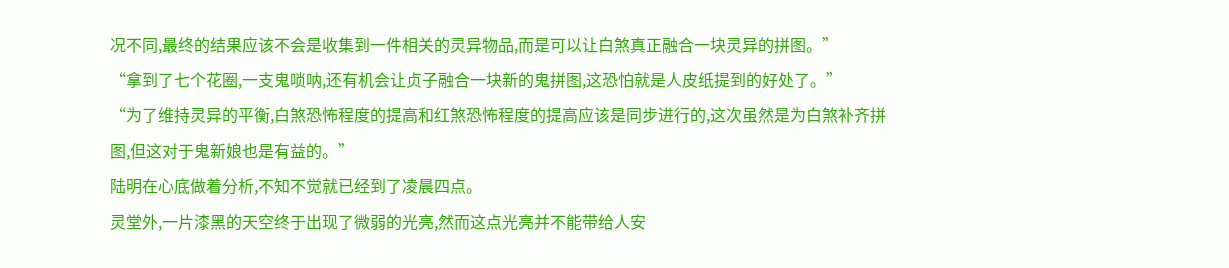况不同,最终的结果应该不会是收集到一件相关的灵异物品,而是可以让白煞真正融合一块灵异的拼图。”
“拿到了七个花圈,一支鬼唢呐,还有机会让贞子融合一块新的鬼拼图,这恐怕就是人皮纸提到的好处了。”
“为了维持灵异的平衡,白煞恐怖程度的提高和红煞恐怖程度的提高应该是同步进行的,这次虽然是为白煞补齐拼图,但这对于鬼新娘也是有益的。”
陆明在心底做着分析,不知不觉就已经到了凌晨四点。
灵堂外,一片漆黑的天空终于出现了微弱的光亮,然而这点光亮并不能带给人安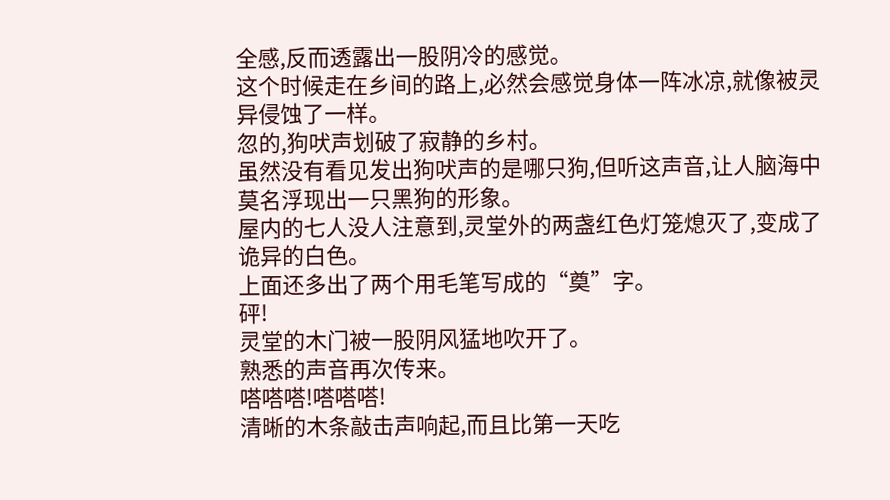全感,反而透露出一股阴冷的感觉。
这个时候走在乡间的路上,必然会感觉身体一阵冰凉,就像被灵异侵蚀了一样。
忽的,狗吠声划破了寂静的乡村。
虽然没有看见发出狗吠声的是哪只狗,但听这声音,让人脑海中莫名浮现出一只黑狗的形象。
屋内的七人没人注意到,灵堂外的两盏红色灯笼熄灭了,变成了诡异的白色。
上面还多出了两个用毛笔写成的“奠”字。
砰!
灵堂的木门被一股阴风猛地吹开了。
熟悉的声音再次传来。
嗒嗒嗒!嗒嗒嗒!
清晰的木条敲击声响起,而且比第一天吃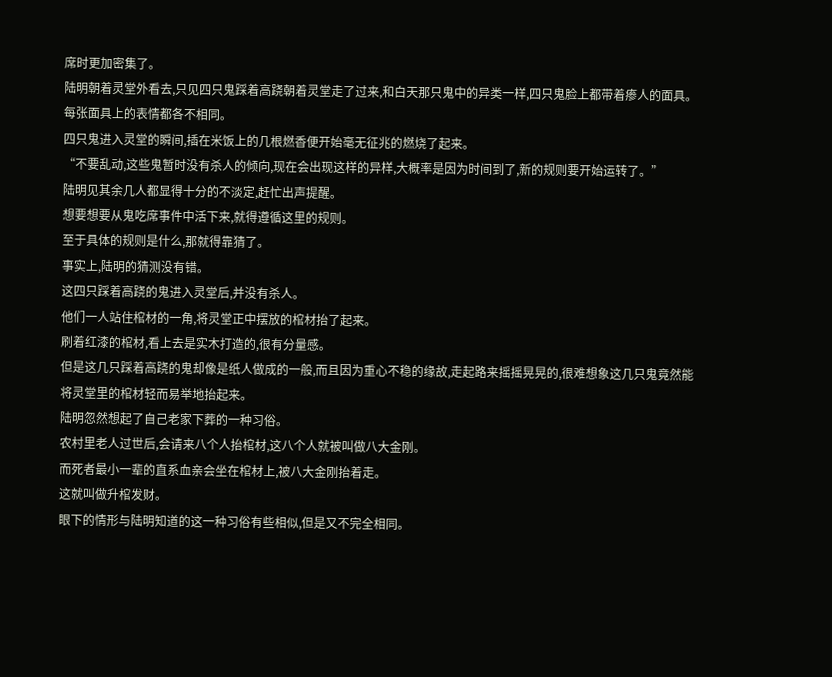席时更加密集了。
陆明朝着灵堂外看去,只见四只鬼踩着高跷朝着灵堂走了过来,和白天那只鬼中的异类一样,四只鬼脸上都带着瘆人的面具。
每张面具上的表情都各不相同。
四只鬼进入灵堂的瞬间,插在米饭上的几根燃香便开始毫无征兆的燃烧了起来。
“不要乱动,这些鬼暂时没有杀人的倾向,现在会出现这样的异样,大概率是因为时间到了,新的规则要开始运转了。”
陆明见其余几人都显得十分的不淡定,赶忙出声提醒。
想要想要从鬼吃席事件中活下来,就得遵循这里的规则。
至于具体的规则是什么,那就得靠猜了。
事实上,陆明的猜测没有错。
这四只踩着高跷的鬼进入灵堂后,并没有杀人。
他们一人站住棺材的一角,将灵堂正中摆放的棺材抬了起来。
刷着红漆的棺材,看上去是实木打造的,很有分量感。
但是这几只踩着高跷的鬼却像是纸人做成的一般,而且因为重心不稳的缘故,走起路来摇摇晃晃的,很难想象这几只鬼竟然能将灵堂里的棺材轻而易举地抬起来。
陆明忽然想起了自己老家下葬的一种习俗。
农村里老人过世后,会请来八个人抬棺材,这八个人就被叫做八大金刚。
而死者最小一辈的直系血亲会坐在棺材上,被八大金刚抬着走。
这就叫做升棺发财。
眼下的情形与陆明知道的这一种习俗有些相似,但是又不完全相同。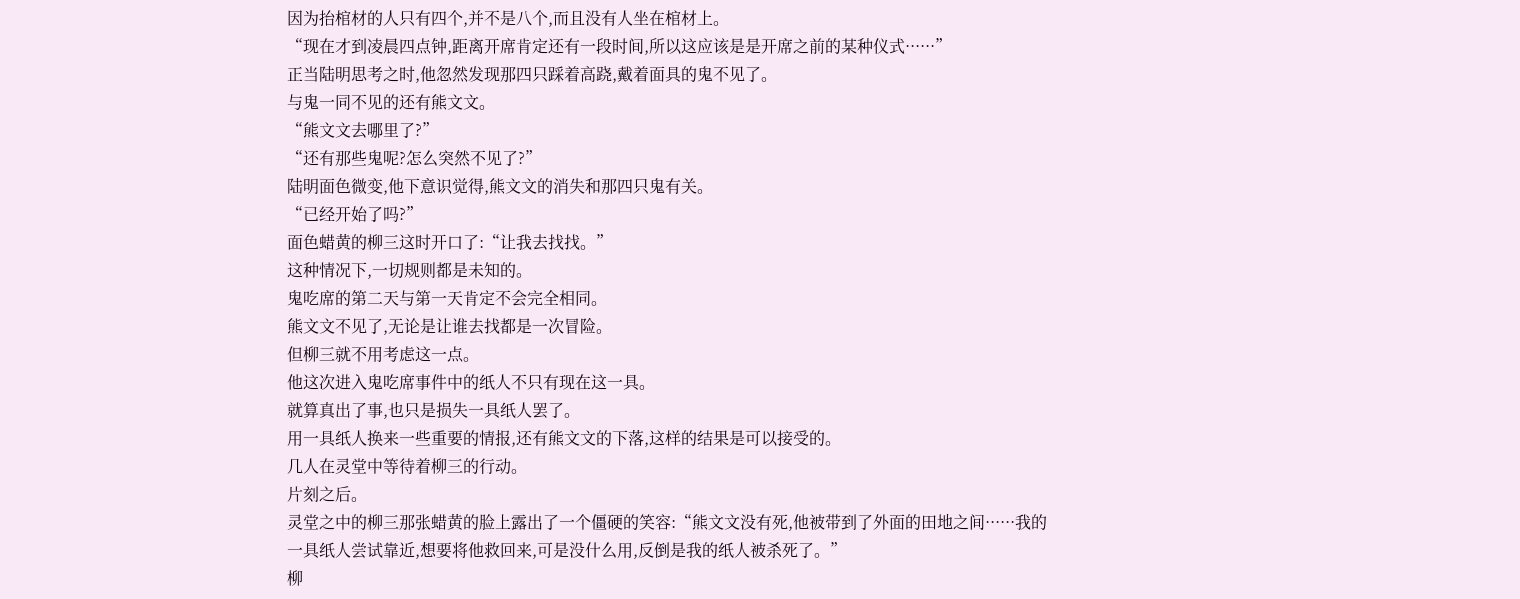因为抬棺材的人只有四个,并不是八个,而且没有人坐在棺材上。
“现在才到凌晨四点钟,距离开席肯定还有一段时间,所以这应该是是开席之前的某种仪式······”
正当陆明思考之时,他忽然发现那四只踩着高跷,戴着面具的鬼不见了。
与鬼一同不见的还有熊文文。
“熊文文去哪里了?”
“还有那些鬼呢?怎么突然不见了?”
陆明面色微变,他下意识觉得,熊文文的消失和那四只鬼有关。
“已经开始了吗?”
面色蜡黄的柳三这时开口了:“让我去找找。”
这种情况下,一切规则都是未知的。
鬼吃席的第二天与第一天肯定不会完全相同。
熊文文不见了,无论是让谁去找都是一次冒险。
但柳三就不用考虑这一点。
他这次进入鬼吃席事件中的纸人不只有现在这一具。
就算真出了事,也只是损失一具纸人罢了。
用一具纸人换来一些重要的情报,还有熊文文的下落,这样的结果是可以接受的。
几人在灵堂中等待着柳三的行动。
片刻之后。
灵堂之中的柳三那张蜡黄的脸上露出了一个僵硬的笑容:“熊文文没有死,他被带到了外面的田地之间······我的一具纸人尝试靠近,想要将他救回来,可是没什么用,反倒是我的纸人被杀死了。”
柳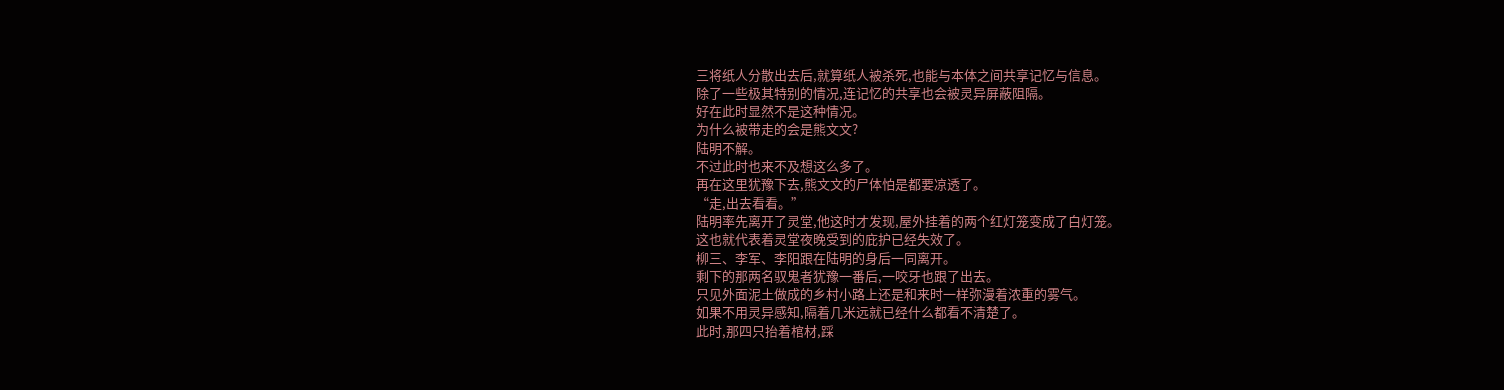三将纸人分散出去后,就算纸人被杀死,也能与本体之间共享记忆与信息。
除了一些极其特别的情况,连记忆的共享也会被灵异屏蔽阻隔。
好在此时显然不是这种情况。
为什么被带走的会是熊文文?
陆明不解。
不过此时也来不及想这么多了。
再在这里犹豫下去,熊文文的尸体怕是都要凉透了。
“走,出去看看。”
陆明率先离开了灵堂,他这时才发现,屋外挂着的两个红灯笼变成了白灯笼。
这也就代表着灵堂夜晚受到的庇护已经失效了。
柳三、李军、李阳跟在陆明的身后一同离开。
剩下的那两名驭鬼者犹豫一番后,一咬牙也跟了出去。
只见外面泥土做成的乡村小路上还是和来时一样弥漫着浓重的雾气。
如果不用灵异感知,隔着几米远就已经什么都看不清楚了。
此时,那四只抬着棺材,踩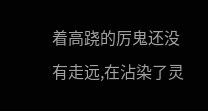着高跷的厉鬼还没有走远,在沾染了灵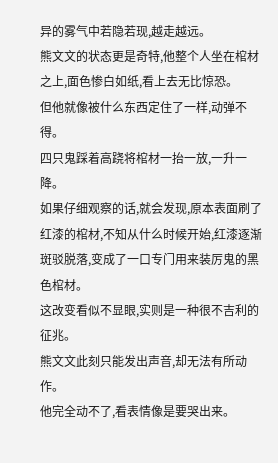异的雾气中若隐若现,越走越远。
熊文文的状态更是奇特,他整个人坐在棺材之上,面色惨白如纸,看上去无比惊恐。
但他就像被什么东西定住了一样,动弹不得。
四只鬼踩着高跷将棺材一抬一放,一升一降。
如果仔细观察的话,就会发现,原本表面刷了红漆的棺材,不知从什么时候开始,红漆逐渐斑驳脱落,变成了一口专门用来装厉鬼的黑色棺材。
这改变看似不显眼,实则是一种很不吉利的征兆。
熊文文此刻只能发出声音,却无法有所动作。
他完全动不了,看表情像是要哭出来。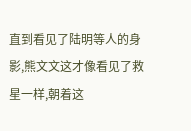直到看见了陆明等人的身影,熊文文这才像看见了救星一样,朝着这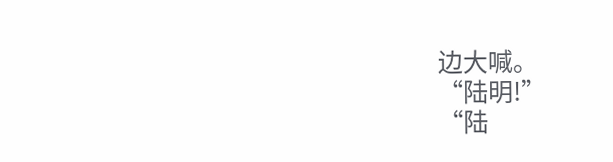边大喊。
“陆明!”
“陆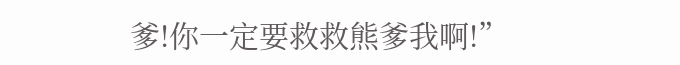爹!你一定要救救熊爹我啊!”